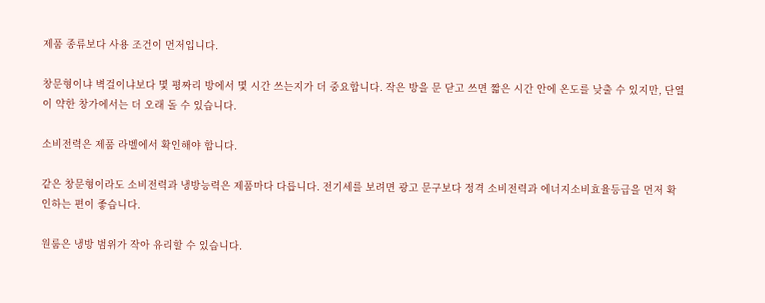제품 종류보다 사용 조건이 먼저입니다.

창문형이냐 벽걸이냐보다 몇 평짜리 방에서 몇 시간 쓰는지가 더 중요합니다. 작은 방을 문 닫고 쓰면 짧은 시간 안에 온도를 낮출 수 있지만, 단열이 약한 창가에서는 더 오래 돌 수 있습니다.

소비전력은 제품 라벨에서 확인해야 합니다.

같은 창문형이라도 소비전력과 냉방능력은 제품마다 다릅니다. 전기세를 보려면 광고 문구보다 정격 소비전력과 에너지소비효율등급을 먼저 확인하는 편이 좋습니다.

원룸은 냉방 범위가 작아 유리할 수 있습니다.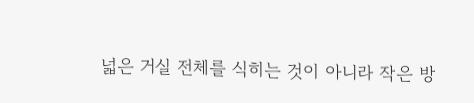넓은 거실 전체를 식히는 것이 아니라 작은 방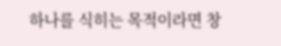하나를 식히는 목적이라면 창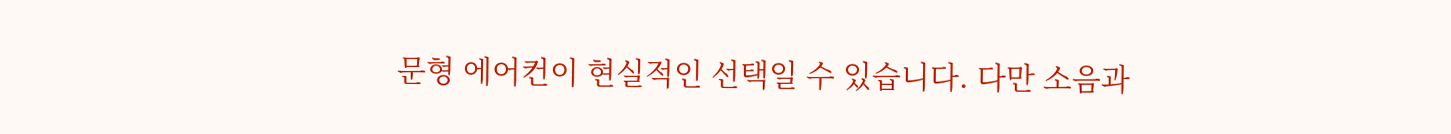문형 에어컨이 현실적인 선택일 수 있습니다. 다만 소음과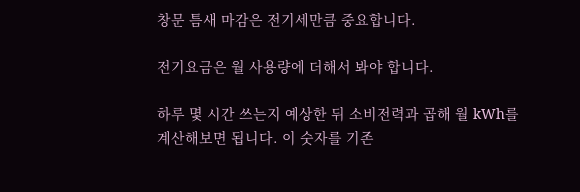창문 틈새 마감은 전기세만큼 중요합니다.

전기요금은 월 사용량에 더해서 봐야 합니다.

하루 몇 시간 쓰는지 예상한 뒤 소비전력과 곱해 월 kWh를 계산해보면 됩니다. 이 숫자를 기존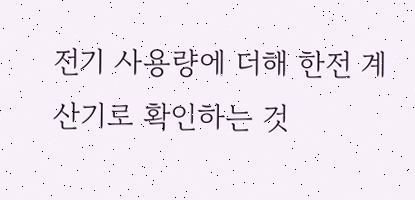전기 사용량에 더해 한전 계산기로 확인하는 것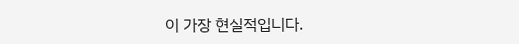이 가장 현실적입니다.